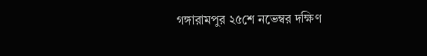গঙ্গারামপুর ২৫শে নভেম্বর দক্ষিণ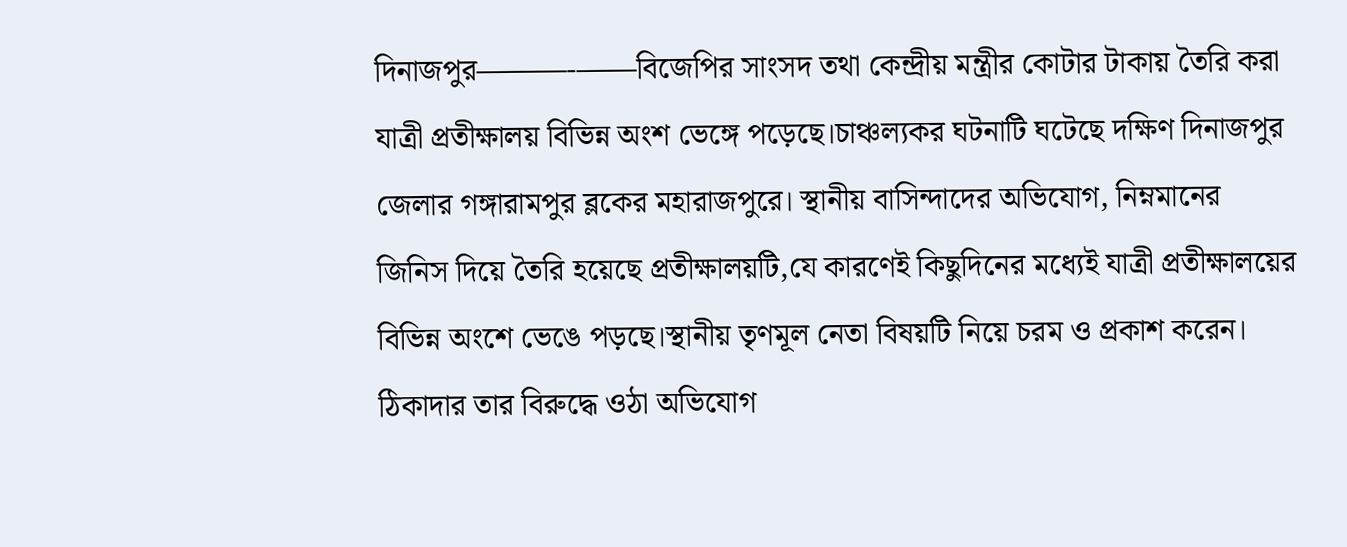দিনাজপুর———-——বিজেপির সাংসদ তথা কেন্দ্রীয় মন্ত্রীর কোটার টাকায় তৈরি করা যাত্রী প্রতীক্ষালয় বিভিন্ন অংশ ভেঙ্গে পড়েছে।চাঞ্চল্যকর ঘটনাটি ঘটেছে দক্ষিণ দিনাজপুর জেলার গঙ্গারামপুর ব্লকের মহারাজপুরে। স্থানীয় বাসিন্দাদের অভিযোগ, নিম্নমানের জিনিস দিয়ে তৈরি হয়েছে প্রতীক্ষালয়টি,যে কারণেই কিছুদিনের মধ্যেই যাত্রী প্রতীক্ষালয়ের বিভিন্ন অংশে ভেঙে পড়ছে।স্থানীয় তৃণমূল নেতা বিষয়টি নিয়ে চরম ও প্রকাশ করেন। ঠিকাদার তার বিরুদ্ধে ওঠা অভিযোগ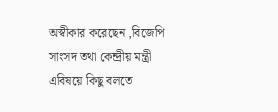অস্বীকার করেছেন ,বিজেপি সাংসদ তথা কেন্দ্রীয় মন্ত্রী এবিষয়ে কিছু বলতে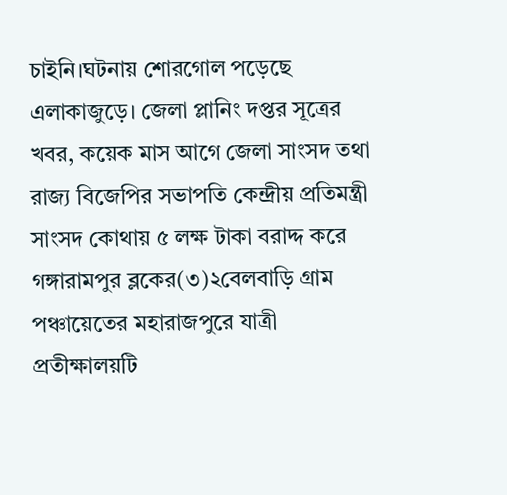চাইনি।ঘটনায় শোরগোল পড়েছে এলাকাজুড়ে। জেলা প্লানিং দপ্তর সূত্রের খবর, কয়েক মাস আগে জেলা সাংসদ তথা রাজ্য বিজেপির সভাপতি কেন্দ্রীয় প্রতিমন্ত্রী সাংসদ কোথায় ৫ লক্ষ টাকা বরাদ্দ করে গঙ্গারামপুর ব্লকের(৩)২বেলবাড়ি গ্রাম পঞ্চায়েতের মহারাজপুরে যাত্রী প্রতীক্ষালয়টি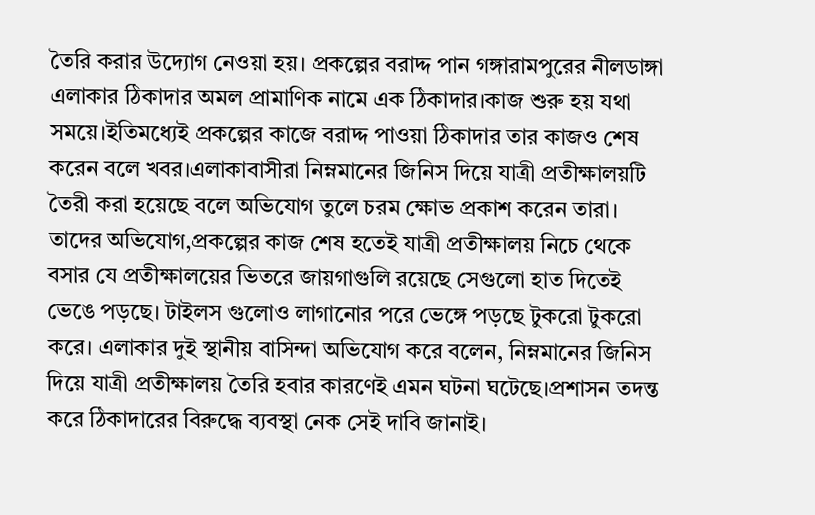তৈরি করার উদ্যোগ নেওয়া হয়। প্রকল্পের বরাদ্দ পান গঙ্গারামপুরের নীলডাঙ্গা এলাকার ঠিকাদার অমল প্রামাণিক নামে এক ঠিকাদার।কাজ শুরু হয় যথা সময়ে।ইতিমধ্যেই প্রকল্পের কাজে বরাদ্দ পাওয়া ঠিকাদার তার কাজও শেষ করেন বলে খবর।এলাকাবাসীরা নিম্নমানের জিনিস দিয়ে যাত্রী প্রতীক্ষালয়টি তৈরী করা হয়েছে বলে অভিযোগ তুলে চরম ক্ষোভ প্রকাশ করেন তারা। তাদের অভিযোগ,প্রকল্পের কাজ শেষ হতেই যাত্রী প্রতীক্ষালয় নিচে থেকে বসার যে প্রতীক্ষালয়ের ভিতরে জায়গাগুলি রয়েছে সেগুলো হাত দিতেই ভেঙে পড়ছে। টাইলস গুলোও লাগানোর পরে ভেঙ্গে পড়ছে টুকরো টুকরো করে। এলাকার দুই স্থানীয় বাসিন্দা অভিযোগ করে বলেন, নিম্নমানের জিনিস দিয়ে যাত্রী প্রতীক্ষালয় তৈরি হবার কারণেই এমন ঘটনা ঘটেছে।প্রশাসন তদন্ত করে ঠিকাদারের বিরুদ্ধে ব্যবস্থা নেক সেই দাবি জানাই।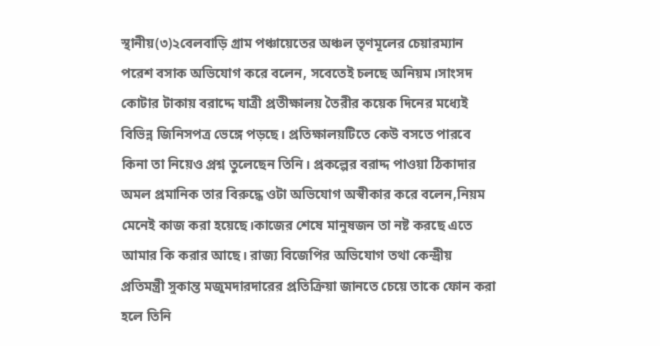স্থানীয়(৩)২বেলবাড়ি গ্রাম পঞ্চায়েতের অঞ্চল তৃণমূলের চেয়ারম্যান পরেশ বসাক অভিযোগ করে বলেন, সবেতেই চলছে অনিয়ম।সাংসদ কোটার টাকায় বরাদ্দে যাত্রী প্রতীক্ষালয় তৈরীর কয়েক দিনের মধ্যেই বিভিন্ন জিনিসপত্র ভেঙ্গে পড়ছে। প্রতিক্ষালয়টিতে কেউ বসতে পারবে কিনা তা নিয়েও প্রশ্ন তুলেছেন তিনি। প্রকল্পের বরাদ্দ পাওয়া ঠিকাদার অমল প্রমানিক তার বিরুদ্ধে ওটা অভিযোগ অস্বীকার করে বলেন,নিয়ম মেনেই কাজ করা হয়েছে।কাজের শেষে মানুষজন তা নষ্ট করছে এতে আমার কি করার আছে। রাজ্য বিজেপির অভিযোগ তথা কেন্দ্রীয় প্রতিমন্ত্রী সুকান্ত মজুমদারদারের প্রতিক্রিয়া জানতে চেয়ে তাকে ফোন করা হলে তিনি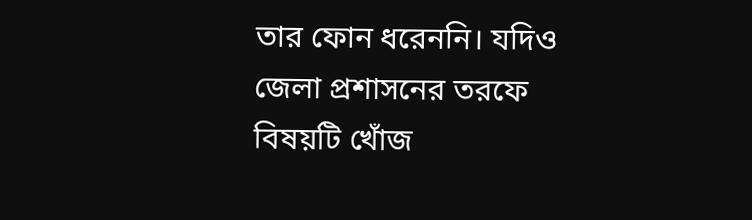তার ফোন ধরেননি। যদিও জেলা প্রশাসনের তরফে বিষয়টি খোঁজ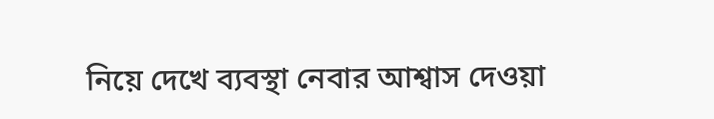নিয়ে দেখে ব্যবস্থা নেবার আশ্বাস দেওয়া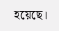হয়েছে।